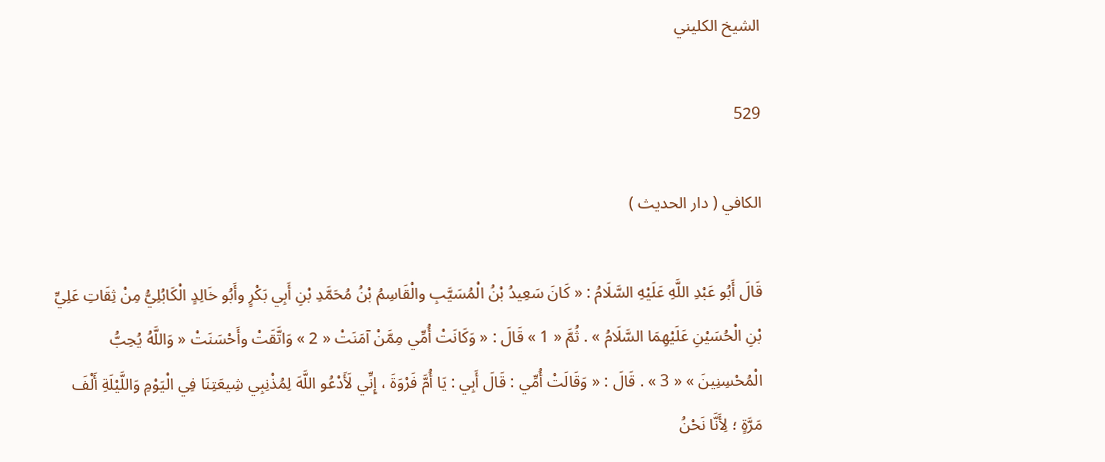الشيخ الكليني

529

الكافي ( دار الحديث )

قَالَ أَبُو عَبْدِ اللَّهِ عَلَيْهِ السَّلَامُ : « كَانَ سَعِيدُ بْنُ الْمُسَيَّبِ والْقَاسِمُ بْنُ مُحَمَّدِ بْنِ أَبِي بَكْرٍ وأَبُو خَالِدٍ الْكَابُلِيُّ مِنْ ثِقَاتِ عَلِيِّ بْنِ الْحُسَيْنِ عَلَيْهِمَا السَّلَامُ » . ثُمَّ « 1 » قَالَ : « وَكَانَتْ أُمِّي مِمَّنْ آمَنَتْ « 2 » وَاتَّقَتْ وأَحْسَنَتْ « وَاللَّهُ يُحِبُّ الْمُحْسِنِينَ » « 3 » . قَالَ : « وَقَالَتْ أُمِّي : قَالَ أَبِي : يَا أُمَّ فَرْوَةَ ، إِنِّي لَأَدْعُو اللَّهَ لِمُذْنِبِي شِيعَتِنَا فِي الْيَوْمِ وَاللَّيْلَةِ أَلْفَ مَرَّةٍ ؛ لِأَنَّا نَحْنُ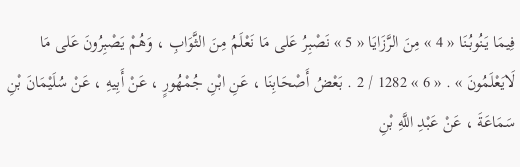فِيمَا يَنُوبُنَا « 4 » مِنَ الرَّزَايَا « 5 » نَصْبِرُ عَلى مَا نَعْلَمُ مِنَ الثَّوَابِ ، وَهُمْ يَصْبِرُونَ عَلى مَا لَايَعْلَمُونَ » . « 6 » 1282 / 2 . بَعْضُ أَصْحَابِنَا ، عَنِ ابْنِ جُمْهُورٍ ، عَنْ أَبِيهِ ، عَنْ سُلَيْمَانَ بْنِ سَمَاعَةَ ، عَنْ عَبْدِ اللَّهِ بْنِ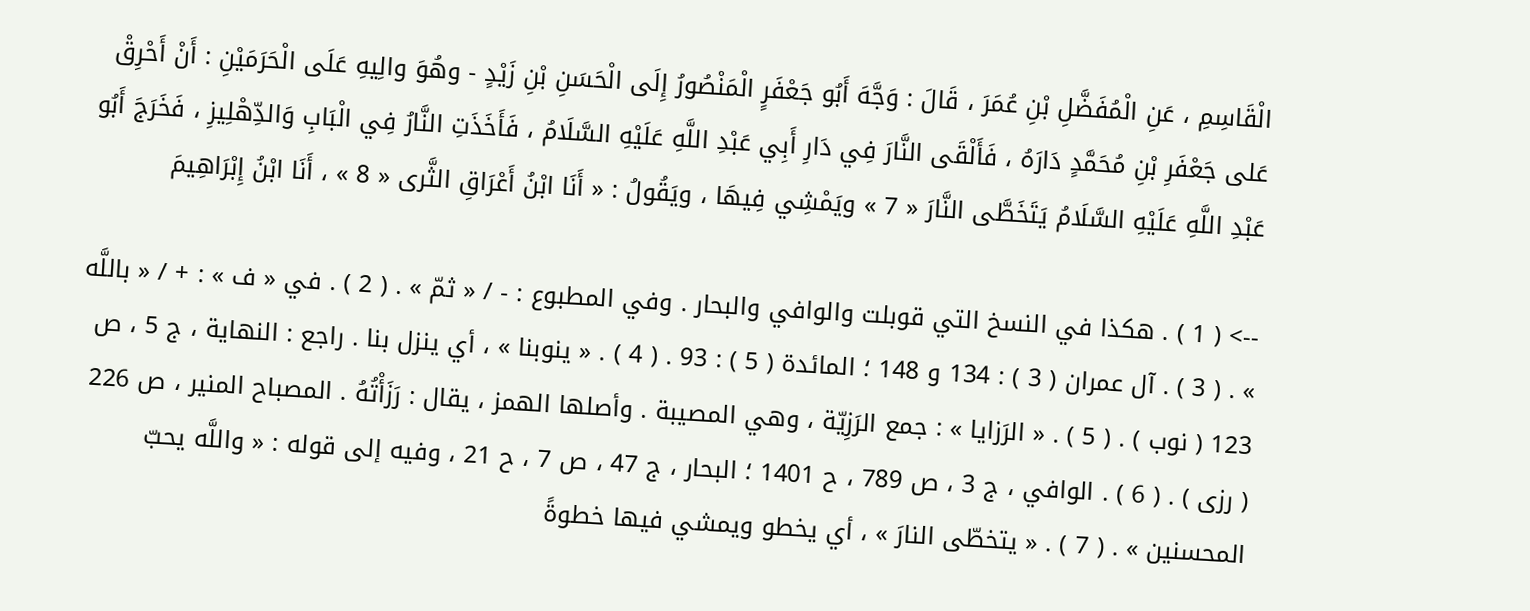الْقَاسِمِ ، عَنِ الْمُفَضَّلِ بْنِ عُمَرَ ، قَالَ : وَجَّهَ أَبُو جَعْفَرٍ الْمَنْصُورُ إِلَى الْحَسَنِ بْنِ زَيْدٍ - وهُوَ والِيهِ عَلَى الْحَرَمَيْنِ : أَنْ أَحْرِقْ عَلى جَعْفَرِ بْنِ مُحَمَّدٍ دَارَهُ ، فَأَلْقَى النَّارَ فِي دَارِ أَبِي عَبْدِ اللَّهِ عَلَيْهِ السَّلَامُ ، فَأَخَذَتِ النَّارُ فِي الْبَابِ وَالدِّهْلِيزِ ، فَخَرَجَ أَبُو عَبْدِ اللَّهِ عَلَيْهِ السَّلَامُ يَتَخَطَّى النَّارَ « 7 » ويَمْشِي فِيهَا ، ويَقُولُ : « أَنَا ابْنُ أَعْرَاقِ الثَّرى « 8 » ، أَنَا ابْنُ إِبْرَاهِيمَ

--> ( 1 ) . هكذا في النسخ التي قوبلت والوافي والبحار . وفي المطبوع : - / « ثمّ » . ( 2 ) . في « ف » : + / « باللَّه » . ( 3 ) . آل عمران ( 3 ) : 134 و 148 ؛ المائدة ( 5 ) : 93 . ( 4 ) . « ينوبنا » ، أي ينزل بنا . راجع : النهاية ، ج 5 ، ص 123 ( نوب ) . ( 5 ) . « الرَزايا » : جمع الرَزِيّة ، وهي المصيبة . وأصلها الهمز ، يقال : رَزَأْتُهُ . المصباح المنير ، ص 226 ( رزى ) . ( 6 ) . الوافي ، ج 3 ، ص 789 ، ح 1401 ؛ البحار ، ج 47 ، ص 7 ، ح 21 ، وفيه إلى قوله : « واللَّه يحبّ المحسنين » . ( 7 ) . « يتخطّى النارَ » ، أي يخطو ويمشي فيها خطوةً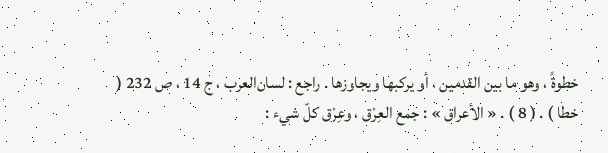خطوةً ، وهو ما بين القدمين ، أو يركبها ويجاوزها . راجع : لسان‌العرب ، ج 14 ، ص 232 ( خطا ) . ( 8 ) . « الأعراق » : جمع العِرْق ، وعِرْق كلّ شيء :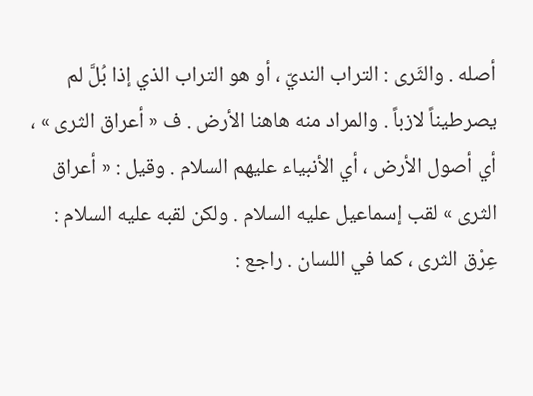أصله . والثَرى : التراب النديّ ، أو هو التراب الذي إذا بُلَّ لم يصرطيناً لازباً . والمراد منه هاهنا الأرض . ف « أعراق الثرى » ، أي أصول الأرض ، أي الأنبياء عليهم السلام . وقيل : « أعراق الثرى » لقب إسماعيل عليه السلام . ولكن لقبه عليه السلام : عِرْق الثرى ، كما في اللسان . راجع :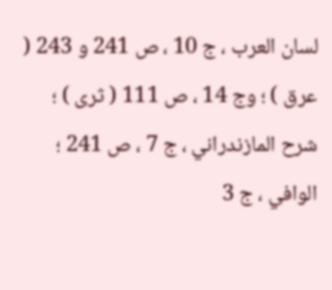لسان العرب ، ج 10 ، ص 241 و 243 ( عرق ) ؛ وج 14 ، ص 111 ( ثرى ) ؛ شرح المازندراني ، ج 7 ، ص 241 ؛ الوافي ، ج 3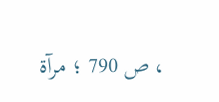، ص 790 ؛ مرآة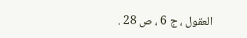العقول ، ج 6 ، ص 28 .